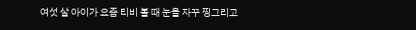여섯 살 아이가 요즘 티비 볼 때 눈을 자꾸 찡그리고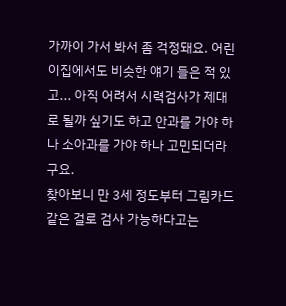가까이 가서 봐서 좀 걱정돼요. 어린이집에서도 비슷한 얘기 들은 적 있고... 아직 어려서 시력검사가 제대로 될까 싶기도 하고 안과를 가야 하나 소아과를 가야 하나 고민되더라구요.
찾아보니 만 3세 정도부터 그림카드 같은 걸로 검사 가능하다고는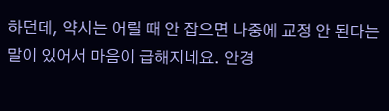하던데, 약시는 어릴 때 안 잡으면 나중에 교정 안 된다는 말이 있어서 마음이 급해지네요. 안경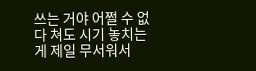쓰는 거야 어쩔 수 없다 쳐도 시기 놓치는 게 제일 무서워서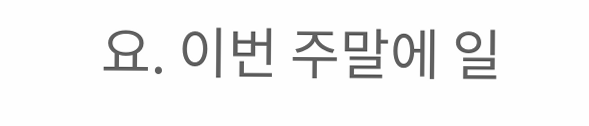요. 이번 주말에 일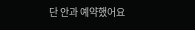단 안과 예약했어요